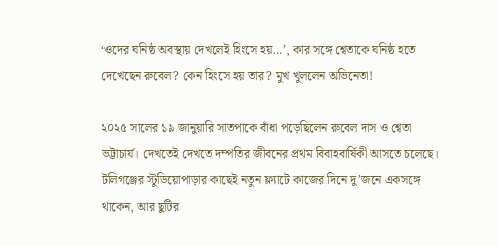‘ওদের ঘনিষ্ঠ অবস্থায় দেখলেই হিংসে হয়…’, কার সঙ্গে শ্বেতাকে ঘনিষ্ঠ হতে দেখেছেন রুবেল? কেন হিংসে হয় তার? মুখ খুললেন অভিনেতা!

২০২৫ সালের ১৯ জানুয়ারি সাতপাকে বাঁধা পড়েছিলেন রুবেল দাস ও শ্বেতা ভট্টাচার্য। দেখতেই দেখতে দম্পতির জীবনের প্রথম বিবাহবার্ষিকী আসতে চলেছে। টলিগঞ্জের স্টুডিয়োপাড়ার কাছেই নতুন ফ্ল্যাটে কাজের দিনে দু’জনে একসঙ্গে থাকেন, আর ছুটির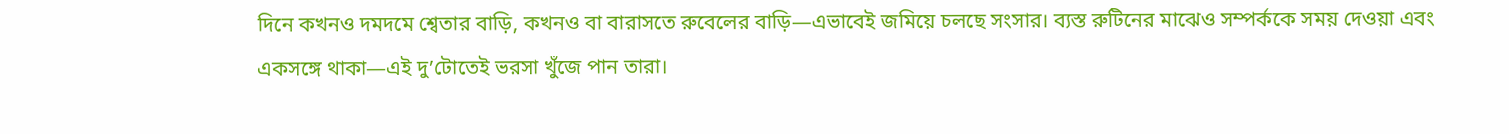দিনে কখনও দমদমে শ্বেতার বাড়ি, কখনও বা বারাসতে রুবেলের বাড়ি—এভাবেই জমিয়ে চলছে সংসার। ব্যস্ত রুটিনের মাঝেও সম্পর্ককে সময় দেওয়া এবং একসঙ্গে থাকা—এই দু’টোতেই ভরসা খুঁজে পান তারা।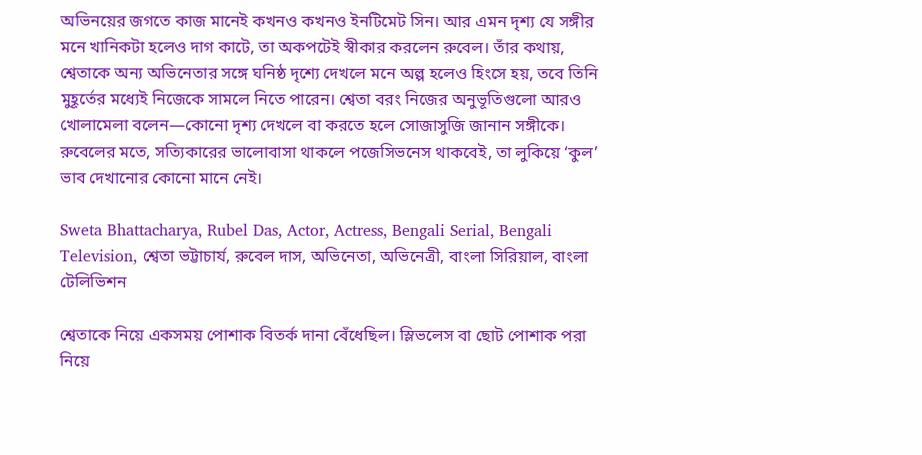অভিনয়ের জগতে কাজ মানেই কখনও কখনও ইনটিমেট সিন। আর এমন দৃশ্য যে সঙ্গীর মনে খানিকটা হলেও দাগ কাটে, তা অকপটেই স্বীকার করলেন রুবেল। তাঁর কথায়, শ্বেতাকে অন্য অভিনেতার সঙ্গে ঘনিষ্ঠ দৃশ্যে দেখলে মনে অল্প হলেও হিংসে হয়, তবে তিনি মুহূর্তের মধ্যেই নিজেকে সামলে নিতে পারেন। শ্বেতা বরং নিজের অনুভূতিগুলো আরও খোলামেলা বলেন—কোনো দৃশ্য দেখলে বা করতে হলে সোজাসুজি জানান সঙ্গীকে। রুবেলের মতে, সত্যিকারের ভালোবাসা থাকলে পজেসিভনেস থাকবেই, তা লুকিয়ে ‘কুল’ ভাব দেখানোর কোনো মানে নেই।

Sweta Bhattacharya, Rubel Das, Actor, Actress, Bengali Serial, Bengali Television, শ্বেতা ভট্টাচার্য, রুবেল দাস, অভিনেতা, অভিনেত্রী, বাংলা সিরিয়াল, বাংলা টেলিভিশন

শ্বেতাকে নিয়ে একসময় পোশাক বিতর্ক দানা বেঁধেছিল। স্লিভলেস বা ছোট পোশাক পরা নিয়ে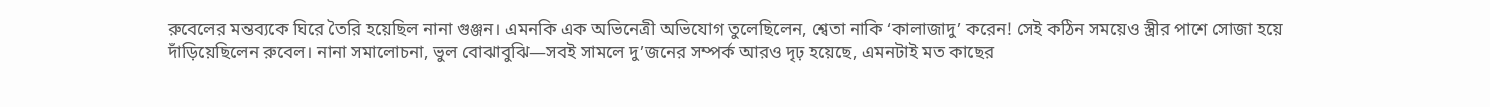রুবেলের মন্তব্যকে ঘিরে তৈরি হয়েছিল নানা গুঞ্জন। এমনকি এক অভিনেত্রী অভিযোগ তুলেছিলেন, শ্বেতা নাকি ‘কালাজাদু’ করেন! সেই কঠিন সময়েও স্ত্রীর পাশে সোজা হয়ে দাঁড়িয়েছিলেন রুবেল। নানা সমালোচনা, ভুল বোঝাবুঝি—সবই সামলে দু’জনের সম্পর্ক আরও দৃঢ় হয়েছে, এমনটাই মত কাছের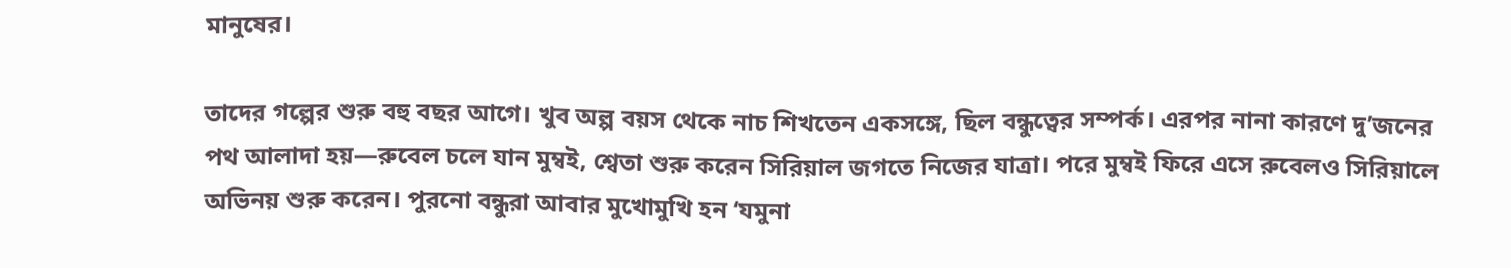মানুষের।

তাদের গল্পের শুরু বহু বছর আগে। খুব অল্প বয়স থেকে নাচ শিখতেন একসঙ্গে, ছিল বন্ধুত্বের সম্পর্ক। এরপর নানা কারণে দু’জনের পথ আলাদা হয়—রুবেল চলে যান মুম্বই, শ্বেতা শুরু করেন সিরিয়াল জগতে নিজের যাত্রা। পরে মুম্বই ফিরে এসে রুবেলও সিরিয়ালে অভিনয় শুরু করেন। পুরনো বন্ধুরা আবার মুখোমুখি হন ‘যমুনা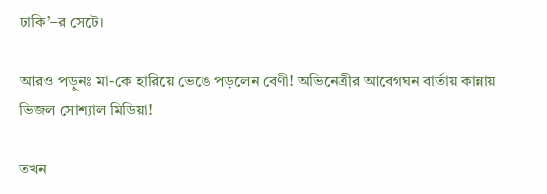ঢাকি’–র সেটে।

আরও পড়ুনঃ মা-কে হারিয়ে ভেঙে পড়লেন বেণী! অভিনেত্রীর আবেগঘন বার্তায় কান্নায় ভিজল সোশ্যাল মিডিয়া!

তখন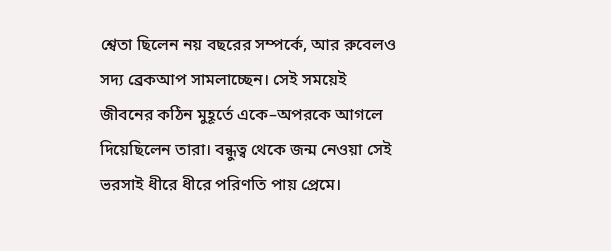শ্বেতা ছিলেন নয় বছরের সম্পর্কে, আর রুবেলও সদ্য ব্রেকআপ সামলাচ্ছেন। সেই সময়েই জীবনের কঠিন মুহূর্তে একে–অপরকে আগলে দিয়েছিলেন তারা। বন্ধুত্ব থেকে জন্ম নেওয়া সেই ভরসাই ধীরে ধীরে পরিণতি পায় প্রেমে।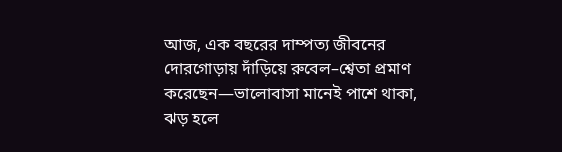আজ, এক বছরের দাম্পত্য জীবনের দোরগোড়ায় দাঁড়িয়ে রুবেল–শ্বেতা প্রমাণ করেছেন—ভালোবাসা মানেই পাশে থাকা, ঝড় হলে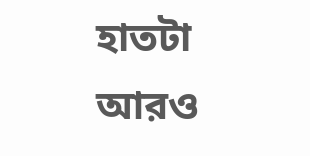হাতটা আরও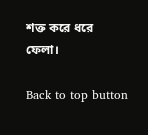শক্ত করে ধরে ফেলা।

Back to top button